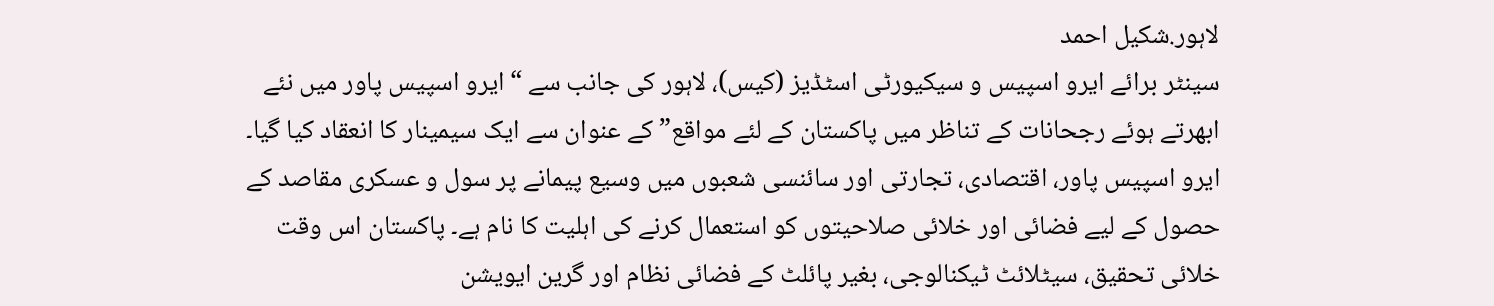لاہور.شکیل احمد
سینٹر برائے ایرو اسپیس و سیکیورٹی اسٹڈیز (کیس)، لاہور کی جانب سے “ایرو اسپیس پاور میں نئے ابھرتے ہوئے رجحانات کے تناظر میں پاکستان کے لئے مواقع” کے عنوان سے ایک سیمینار کا انعقاد کیا گیا۔ ایرو اسپیس پاور، اقتصادی، تجارتی اور سائنسی شعبوں میں وسیع پیمانے پر سول و عسکری مقاصد کے حصول کے لیے فضائی اور خلائی صلاحیتوں کو استعمال کرنے کی اہلیت کا نام ہے۔ پاکستان اس وقت خلائی تحقیق، سیٹلائٹ ٹیکنالوجی، بغیر پائلٹ کے فضائی نظام اور گرین ایویشن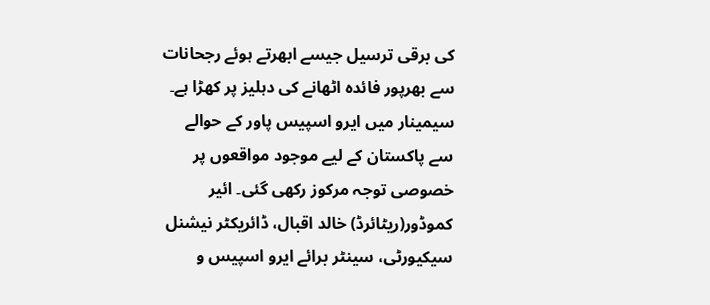کی برقی ترسیل جیسے ابھرتے ہوئے رجحانات سے بھرپور فائدہ اٹھانے کی دہلیز پر کھڑا ہے۔ سیمینار میں ایرو اسپیس پاور کے حوالے سے پاکستان کے لیے موجود مواقعوں پر خصوصی توجہ مرکوز رکھی گئی۔ ائیر کموڈور(ریٹائرڈ) خالد اقبال، ڈائریکٹر نیشنل سیکیورٹی، سینٹر برائے ایرو اسپیس و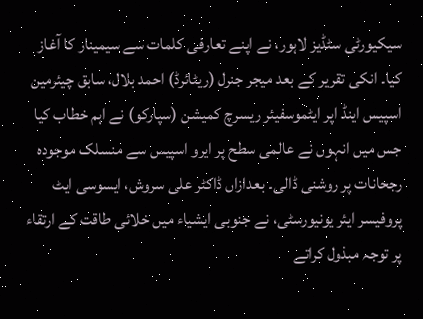سیکیورٹی سٹڈیز لاہور، نے اپنے تعارفی کلمات سے سیمینار کا آغاز کیا۔ انکی تقریر کے بعد میجر جنرل (ریٹائرڈ) احمد بلال، سابق چیئرمین اسپیس اینڈ اپر ایٹموسفیئر ریسرچ کمیشن (سپارکو) نے اہم خطاب کیا جس میں انہوں نے عالمی سطح پر ایرو اسپیس سے منسلک موجودہ رجحانات پر روشنی ڈالی۔ بعدازاں ڈاکٹر علی سروش، ایسوسی ایٹ پروفیسر ایئر یونیورسٹی، نے جنوبی ایشیاء میں خلائی طاقت کے ارتقاء پر توجہ مبذول کراتے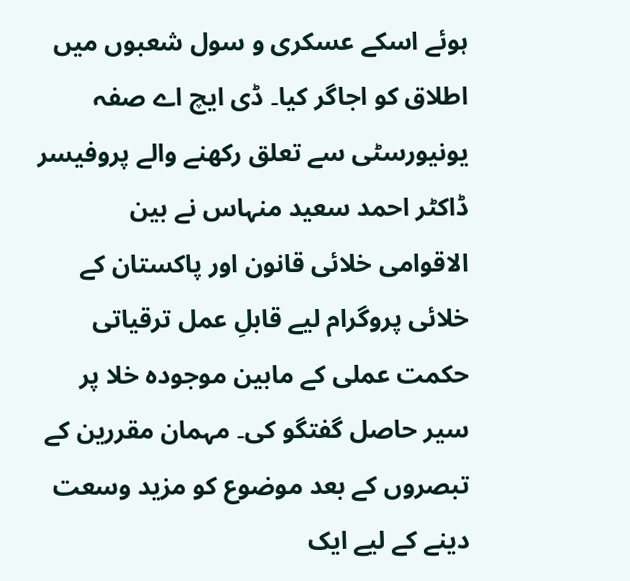ہوئے اسکے عسکری و سول شعبوں میں اطلاق کو اجاگر کیا۔ ڈی ایچ اے صفہ یونیورسٹی سے تعلق رکھنے والے پروفیسر ڈاکٹر احمد سعید منہاس نے بین الاقوامی خلائی قانون اور پاکستان کے خلائی پروگرام لیے قابلِ عمل ترقیاتی حکمت عملی کے مابین موجودہ خلا پر سیر حاصل گفتگو کی۔ مہمان مقررین کے تبصروں کے بعد موضوع کو مزید وسعت دینے کے لیے ایک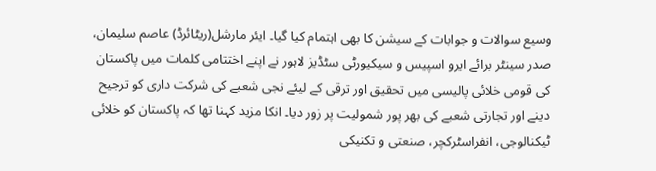وسیع سوالات و جوابات کے سیشن کا بھی اہتمام کیا گیا۔ ایئر مارشل(ریٹائرڈ) عاصم سلیمان، صدر سینٹر برائے ایرو اسپیس و سیکیورٹی سٹڈیز لاہور نے اپنے اختتامی کلمات میں پاکستان کی قومی خلائی پالیسی میں تحقیق اور ترقی کے لیئے نجی شعبے کی شرکت داری کو ترجیح دینے اور تجارتی شعبے کی بھر پور شمولیت پر زور دیا۔ انکا مزید کہنا تھا کہ پاکستان کو خلائی ٹیکنالوجی، انفراسٹرکچر، صنعتی و تکنیکی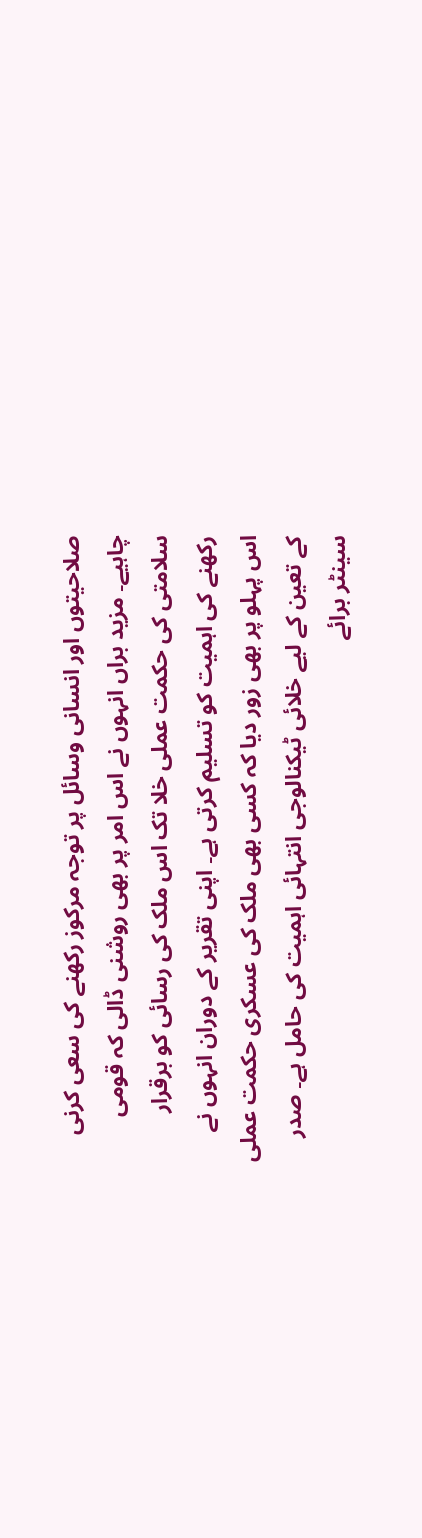صلاحیتوں اور انسانی وسائل پر توجہ مرکوز رکھنے کی سعی کرنی چاہیے۔ مزید براں انہوں نے اس امر پر بھی روشنی ڈالی کہ قومی سلامتی کی حکمت عملی خلا تک اس ملک کی رسائی کو برقرار رکھنے کی اہمیت کو تسلیم کرتی ہے۔ اپنی تقریر کے دوران انہوں نے اس پہلو پر بھی زور دیا کہ کسی بھی ملک کی عسکری حکمت عملی کے تعین کے لیے خلائی ٹیکنالوجی انتہائی اہمیت کی حامل ہے۔ صدر سینٹر برائے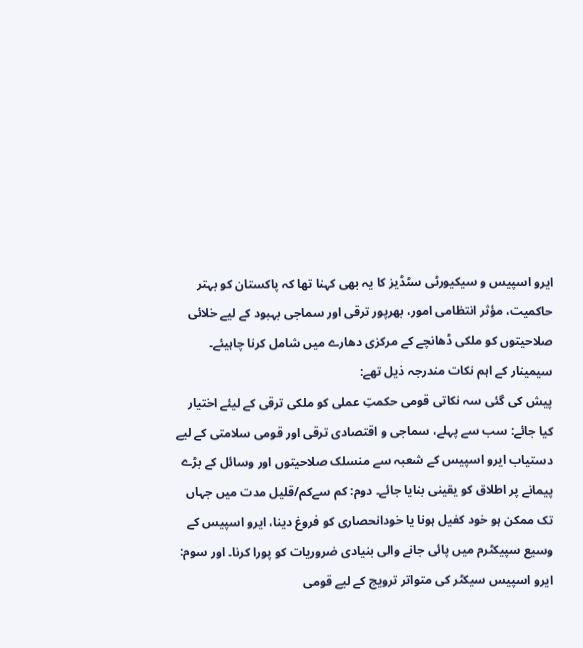ایرو اسپیس و سیکیورٹی سٹڈیز کا یہ بھی کہنا تھا کہ پاکستان کو بہتر حاکمیت، مؤثر انتظامی امور، بھرپور ترقی اور سماجی بہبود کے لیے خلائی صلاحیتوں کو ملکی ڈھانچے کے مرکزی دھارے میں شامل کرنا چاہیئے۔
سیمینار کے اہم نکات مندرجہ ذیل تھے:
پیش کی گئی سہ نکاتی قومی حکمتِ عملی کو ملکی ترقی کے لیئے اختیار کیا جائے: سب سے پہلے، سماجی و اقتصادی ترقی اور قومی سلامتی کے لیے دستیاب ایرو اسپیس کے شعبہ سے منسلک صلاحیتوں اور وسائل کے بڑے پیمانے پر اطلاق کو یقینی بنایا جائے۔ دوم: کم سےکم/قلیل مدت میں جہاں تک ممکن ہو خود کفیل ہونا یا خودانحصاری کو فروغ دینا، ایرو اسپیس کے وسیع سپیکٹرم میں پائی جانے والی بنیادی ضروریات کو پورا کرنا۔ اور سوم: ایرو اسپیس سیکٹر کی متواتر ترویج کے لیے قومی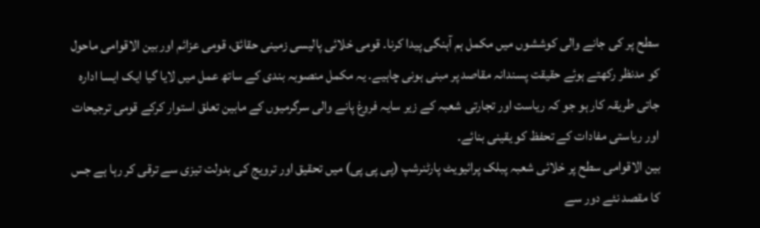سطح پر کی جانے والی کوششوں میں مکمل ہم آہنگی پیدا کرنا۔ قومی خلائی پالیسی زمینی حقائق، قومی عزائم اور بین الاقوامی ماحول کو مدنظر رکھتے ہوئے حقیقت پسندانہ مقاصد پر مبنی ہونی چاہیے۔ یہ مکمل منصوبہ بندی کے ساتھ عمل میں لایا گیا ایک ایسا ادارہ جاتی طریقہ کار ہو جو کہ ریاست اور تجارتی شعبہ کے زیر سایہ فروغ پانے والی سرگرمیوں کے مابین تعلق استوار کرکے قومی ترجیحات اور ریاستی مفادات کے تحفظ کو یقینی بنائے۔
بین الاقوامی سطح پر خلائی شعبہ پبلک پرائیویٹ پارٹنرشپ (پی پی پی) میں تحقیق اور ترویج کی بدولت تیزی سے ترقی کر رہا ہے جس کا مقصد نئے دور سے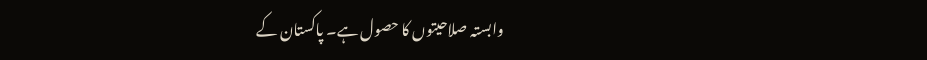وابستہ صلاحیتوں کا حصول ہے۔ پاکستان کے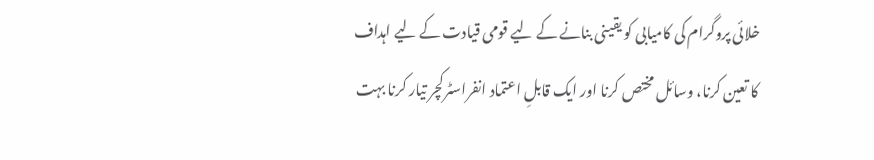خلائی پروگرام کی کامیابی کو یقینی بنانے کے لیے قومی قیادت کے لیے اہداف کا تعین کرنا، وسائل مختص کرنا اور ایک قابلِ اعتماد انفراسٹرکچر تیار کرنا بہت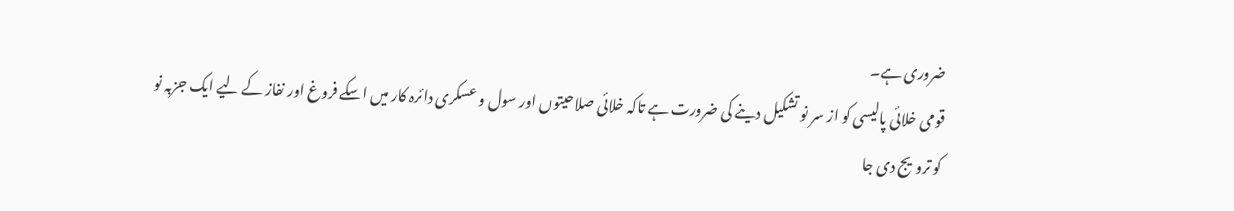ضروری ہے۔
قومی خلائی پالیسی کو از سر نو تشکیل دینے کی ضرورت ہے تاکہ خلائی صلاحیتوں اور سول و عسکری دائرہ کار میں اسکے فروغ اور نفاز کے لیے ایک جزبہ نو کو ترویج دی جا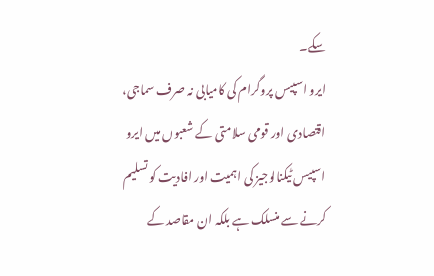سکے۔
ایرو اسپیس پروگرام کی کامیابی نہ صرف سماجی، اقتصادی اور قومی سلامتی کے شعبوں میں ایرو اسپیس ٹیکنالوجیز کی اہمیت اور افادیت کو تسلیم کرنے سے منسلک ہے بلکہ ان مقاصد کے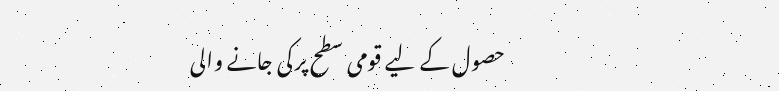حصول کے لیے قومی سطح پر کی جانے والی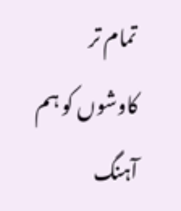تمام تر کاوشوں کو ہم آہنگ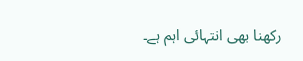رکھنا بھی انتہائی اہم ہے۔